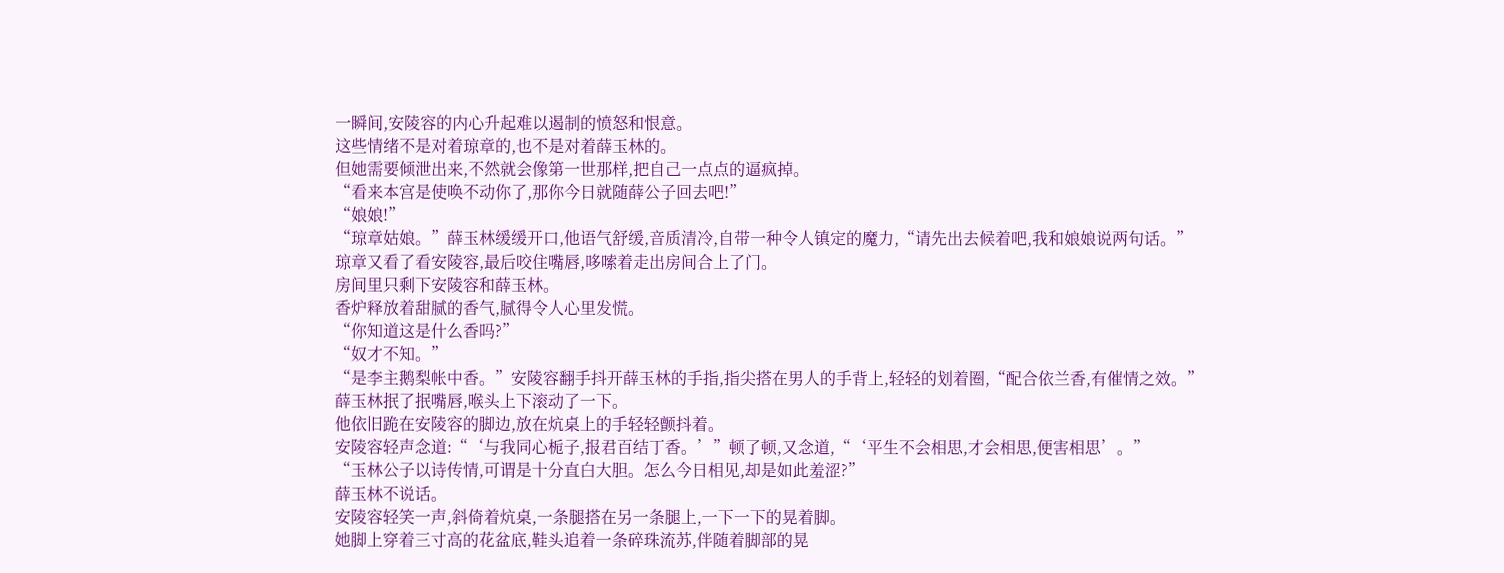一瞬间,安陵容的内心升起难以遏制的愤怒和恨意。
这些情绪不是对着琼章的,也不是对着薛玉林的。
但她需要倾泄出来,不然就会像第一世那样,把自己一点点的逼疯掉。
“看来本宫是使唤不动你了,那你今日就随薛公子回去吧!”
“娘娘!”
“琼章姑娘。”薛玉林缓缓开口,他语气舒缓,音质清冷,自带一种令人镇定的魔力,“请先出去候着吧,我和娘娘说两句话。”
琼章又看了看安陵容,最后咬住嘴唇,哆嗦着走出房间合上了门。
房间里只剩下安陵容和薛玉林。
香炉释放着甜腻的香气,腻得令人心里发慌。
“你知道这是什么香吗?”
“奴才不知。”
“是李主鹅梨帐中香。”安陵容翻手抖开薛玉林的手指,指尖搭在男人的手背上,轻轻的划着圈,“配合依兰香,有催情之效。”
薛玉林抿了抿嘴唇,喉头上下滚动了一下。
他依旧跪在安陵容的脚边,放在炕桌上的手轻轻颤抖着。
安陵容轻声念道:“‘与我同心栀子,报君百结丁香。’”顿了顿,又念道,“‘平生不会相思,才会相思,便害相思’。”
“玉林公子以诗传情,可谓是十分直白大胆。怎么今日相见,却是如此羞涩?”
薛玉林不说话。
安陵容轻笑一声,斜倚着炕桌,一条腿搭在另一条腿上,一下一下的晃着脚。
她脚上穿着三寸高的花盆底,鞋头追着一条碎珠流苏,伴随着脚部的晃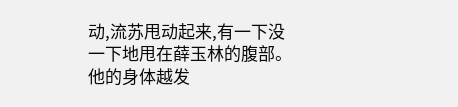动,流苏甩动起来,有一下没一下地甩在薛玉林的腹部。
他的身体越发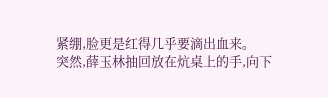紧绷,脸更是红得几乎要滴出血来。
突然,薛玉林抽回放在炕桌上的手,向下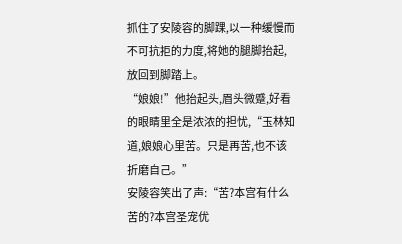抓住了安陵容的脚踝,以一种缓慢而不可抗拒的力度,将她的腿脚抬起,放回到脚踏上。
“娘娘!”他抬起头,眉头微蹙,好看的眼睛里全是浓浓的担忧,“玉林知道,娘娘心里苦。只是再苦,也不该折磨自己。”
安陵容笑出了声:“苦?本宫有什么苦的?本宫圣宠优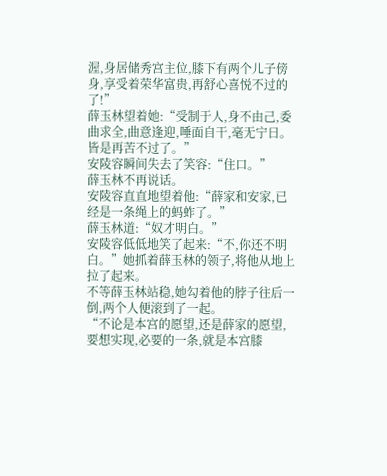渥,身居储秀宫主位,膝下有两个儿子傍身,享受着荣华富贵,再舒心喜悦不过的了!”
薛玉林望着她:“受制于人,身不由己,委曲求全,曲意逢迎,唾面自干,毫无宁日。皆是再苦不过了。”
安陵容瞬间失去了笑容:“住口。”
薛玉林不再说话。
安陵容直直地望着他:“薛家和安家,已经是一条绳上的蚂蚱了。”
薛玉林道:“奴才明白。”
安陵容低低地笑了起来:“不,你还不明白。”她抓着薛玉林的领子,将他从地上拉了起来。
不等薛玉林站稳,她勾着他的脖子往后一倒,两个人便滚到了一起。
“不论是本宫的愿望,还是薛家的愿望,要想实现,必要的一条,就是本宫膝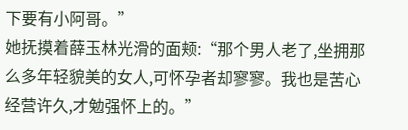下要有小阿哥。”
她抚摸着薛玉林光滑的面颊:“那个男人老了,坐拥那么多年轻貌美的女人,可怀孕者却寥寥。我也是苦心经营许久,才勉强怀上的。”